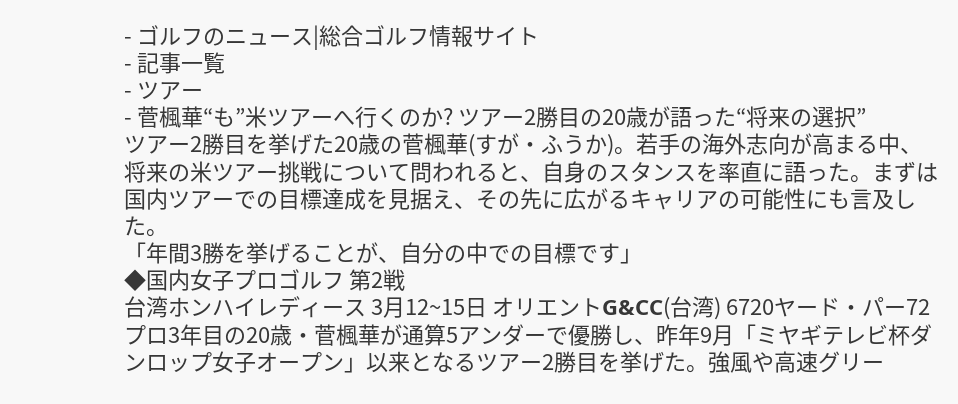- ゴルフのニュース|総合ゴルフ情報サイト
- 記事一覧
- ツアー
- 菅楓華“も”米ツアーへ行くのか? ツアー2勝目の20歳が語った“将来の選択”
ツアー2勝目を挙げた20歳の菅楓華(すが・ふうか)。若手の海外志向が高まる中、将来の米ツアー挑戦について問われると、自身のスタンスを率直に語った。まずは国内ツアーでの目標達成を見据え、その先に広がるキャリアの可能性にも言及した。
「年間3勝を挙げることが、自分の中での目標です」
◆国内女子プロゴルフ 第2戦
台湾ホンハイレディース 3月12~15日 オリエントG&CC(台湾) 6720ヤード・パー72
プロ3年目の20歳・菅楓華が通算5アンダーで優勝し、昨年9月「ミヤギテレビ杯ダンロップ女子オープン」以来となるツアー2勝目を挙げた。強風や高速グリー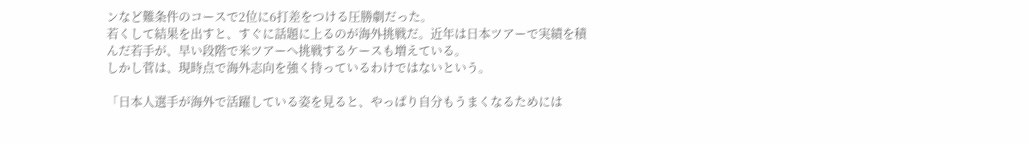ンなど難条件のコースで2位に6打差をつける圧勝劇だった。
若くして結果を出すと、すぐに話題に上るのが海外挑戦だ。近年は日本ツアーで実績を積んだ若手が、早い段階で米ツアーへ挑戦するケースも増えている。
しかし菅は、現時点で海外志向を強く持っているわけではないという。

「日本人選手が海外で活躍している姿を見ると、やっぱり自分もうまくなるためには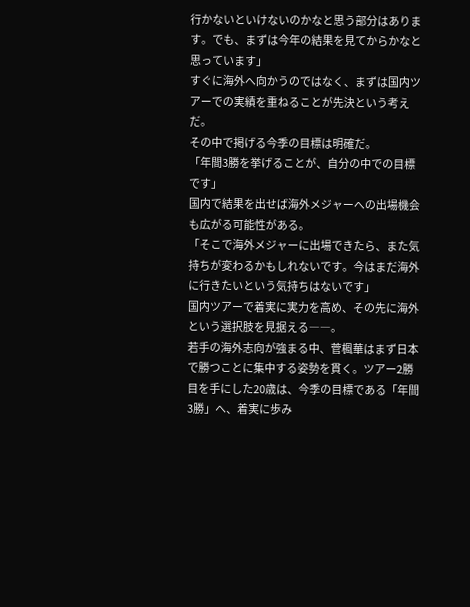行かないといけないのかなと思う部分はあります。でも、まずは今年の結果を見てからかなと思っています」
すぐに海外へ向かうのではなく、まずは国内ツアーでの実績を重ねることが先決という考えだ。
その中で掲げる今季の目標は明確だ。
「年間3勝を挙げることが、自分の中での目標です」
国内で結果を出せば海外メジャーへの出場機会も広がる可能性がある。
「そこで海外メジャーに出場できたら、また気持ちが変わるかもしれないです。今はまだ海外に行きたいという気持ちはないです」
国内ツアーで着実に実力を高め、その先に海外という選択肢を見据える――。
若手の海外志向が強まる中、菅楓華はまず日本で勝つことに集中する姿勢を貫く。ツアー2勝目を手にした20歳は、今季の目標である「年間3勝」へ、着実に歩み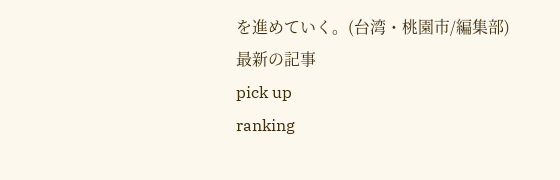を進めていく。(台湾・桃園市/編集部)
最新の記事
pick up
ranking